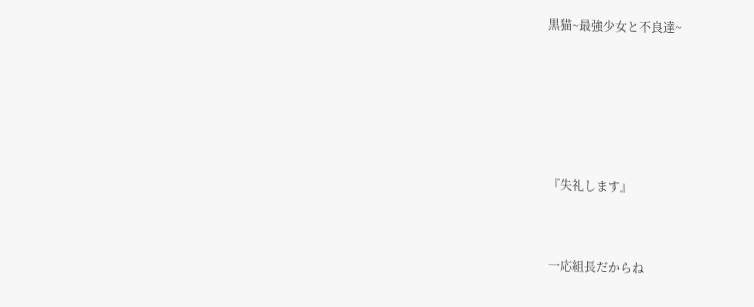黒猫~最強少女と不良達~





『失礼します』


一応組長だからね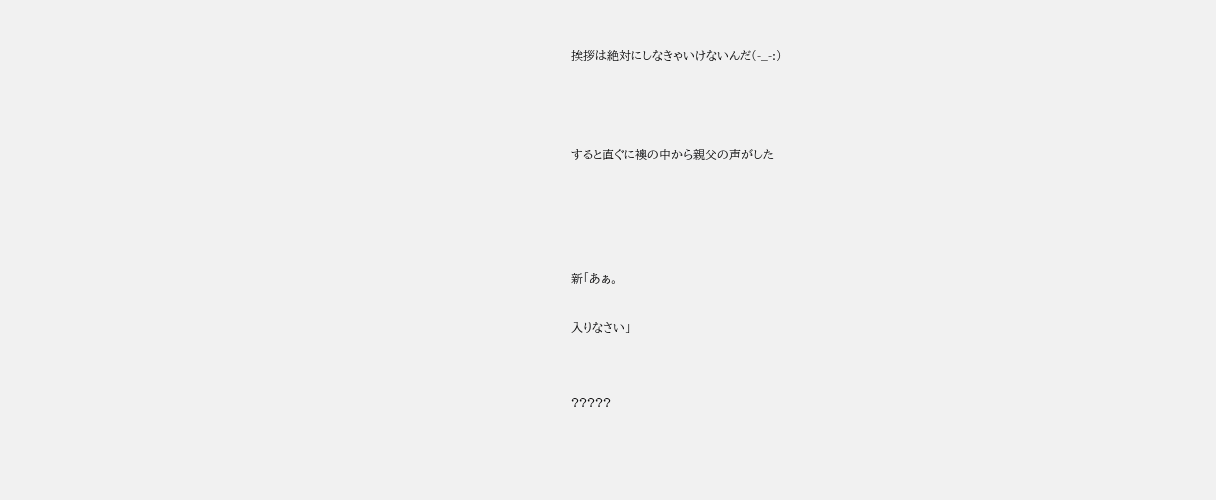挨拶は絶対にしなきゃいけないんだ(-_-:)



すると直ぐに襖の中から親父の声がした




新「あぁ。

入りなさい」


?????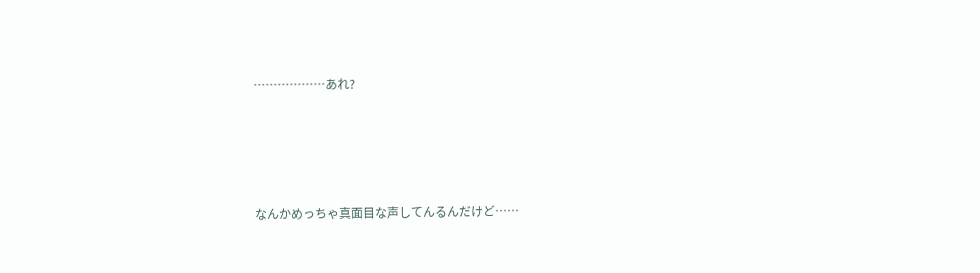………………あれ?




なんかめっちゃ真面目な声してんるんだけど……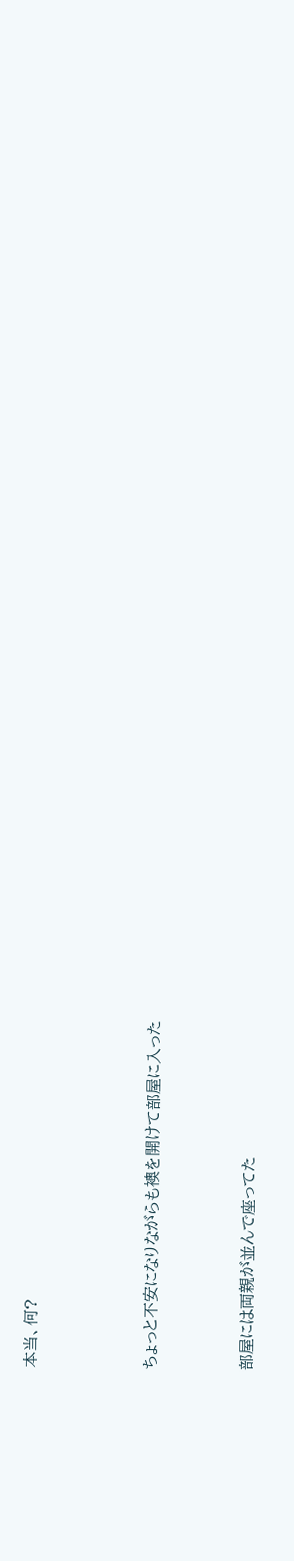本当、何?




ちょっと不安になりながらも襖を開けて部屋に入った



部屋には両親が並んで座ってた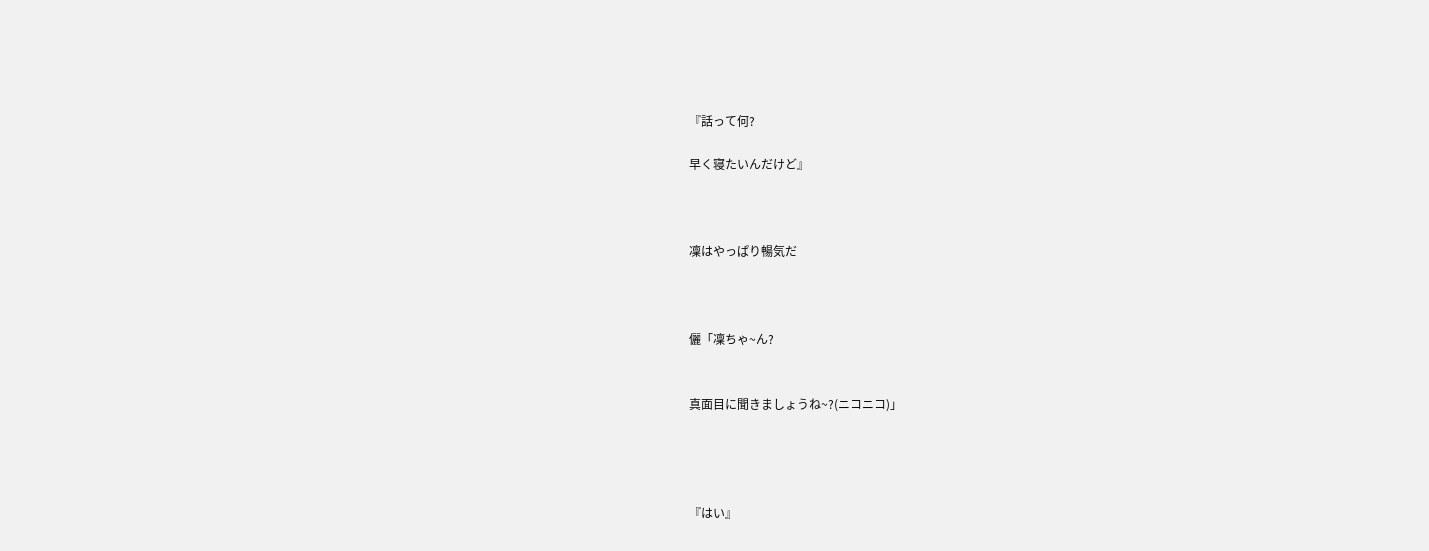『話って何?

早く寝たいんだけど』



凜はやっぱり暢気だ



儷「凜ちゃ~ん?


真面目に聞きましょうね~?(ニコニコ)」




『はい』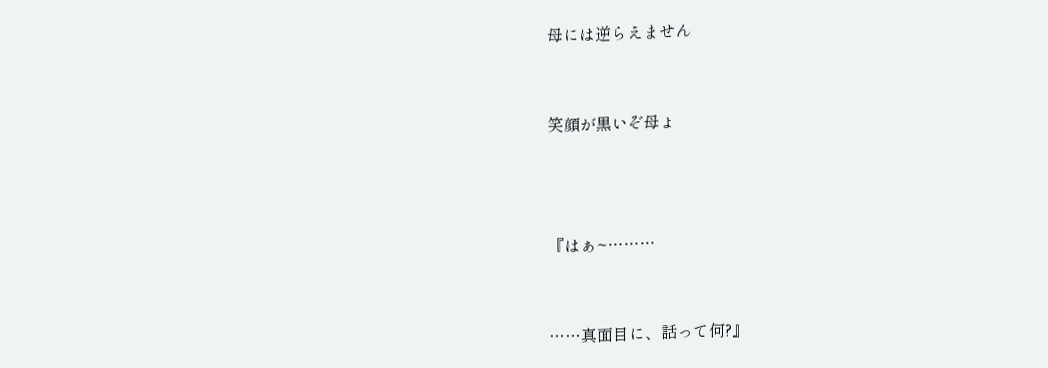母には逆らえません


笑顔が黒いぞ母ょ



『はぁ~………


……真面目に、話って何?』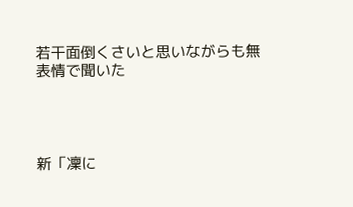若干面倒くさいと思いながらも無表情で聞いた




新「凜に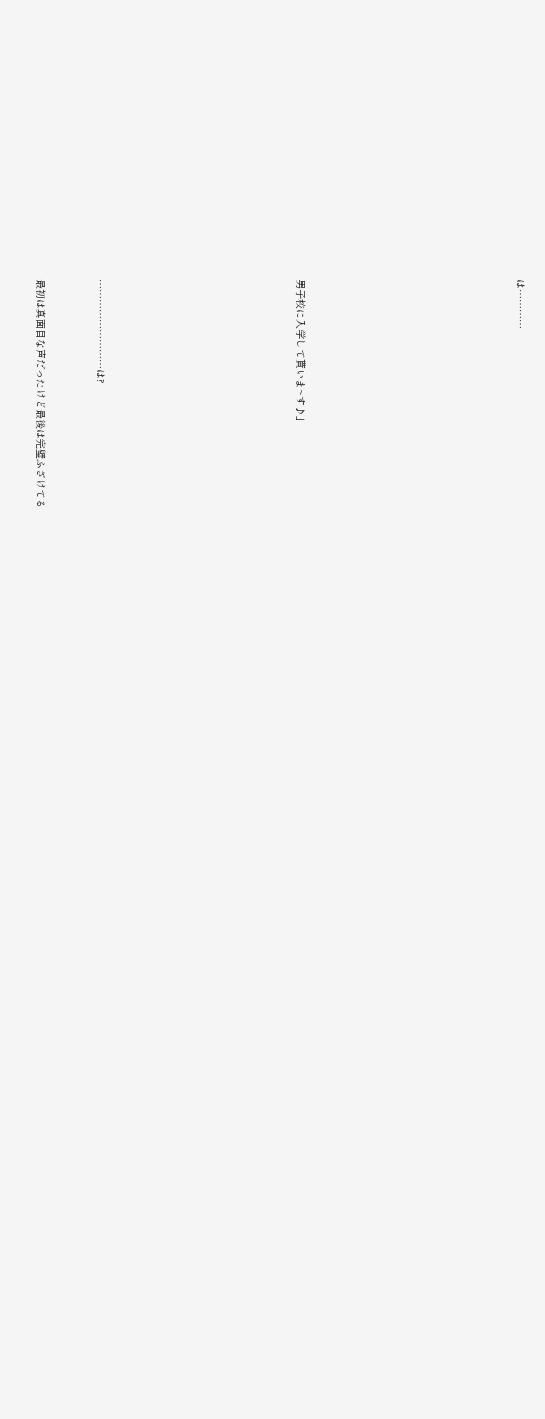は…………










男子校に入学して貰いま~す♪」









………………………は?


最初は真面目な声だったけど最後は完璧ふざけてる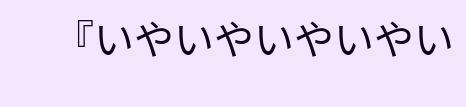『いやいやいやいやい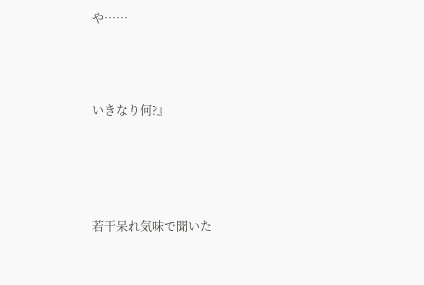や……



いきなり何?』




若干呆れ気味で聞いた